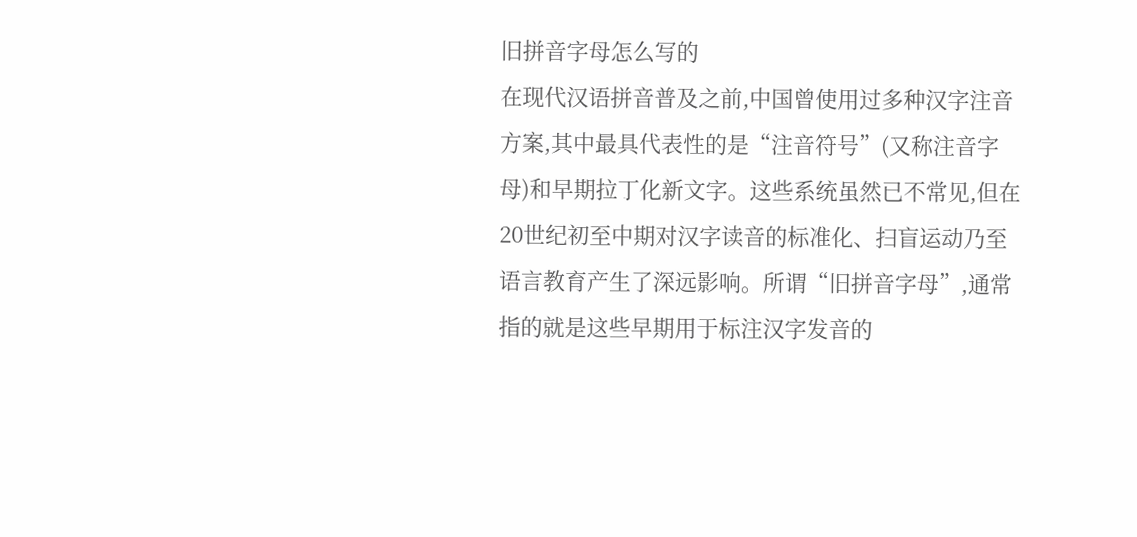旧拼音字母怎么写的
在现代汉语拼音普及之前,中国曾使用过多种汉字注音方案,其中最具代表性的是“注音符号”(又称注音字母)和早期拉丁化新文字。这些系统虽然已不常见,但在20世纪初至中期对汉字读音的标准化、扫盲运动乃至语言教育产生了深远影响。所谓“旧拼音字母”,通常指的就是这些早期用于标注汉字发音的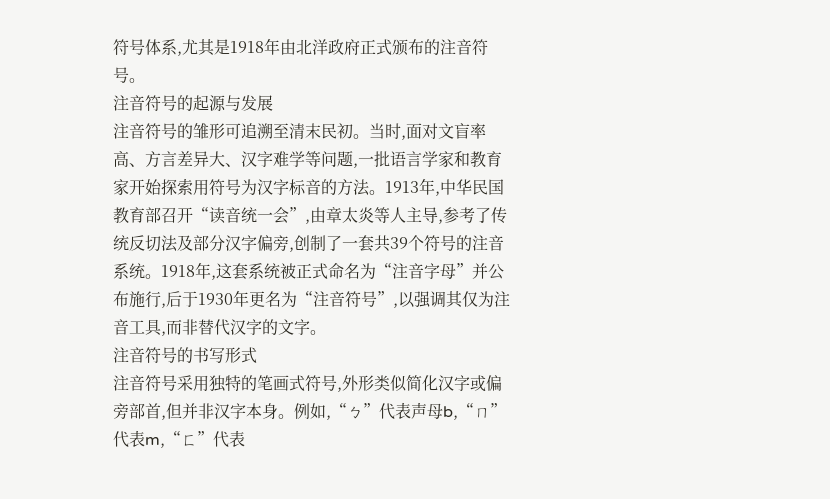符号体系,尤其是1918年由北洋政府正式颁布的注音符号。
注音符号的起源与发展
注音符号的雏形可追溯至清末民初。当时,面对文盲率高、方言差异大、汉字难学等问题,一批语言学家和教育家开始探索用符号为汉字标音的方法。1913年,中华民国教育部召开“读音统一会”,由章太炎等人主导,参考了传统反切法及部分汉字偏旁,创制了一套共39个符号的注音系统。1918年,这套系统被正式命名为“注音字母”并公布施行,后于1930年更名为“注音符号”,以强调其仅为注音工具,而非替代汉字的文字。
注音符号的书写形式
注音符号采用独特的笔画式符号,外形类似简化汉字或偏旁部首,但并非汉字本身。例如,“ㄅ”代表声母b,“ㄇ”代表m,“ㄈ”代表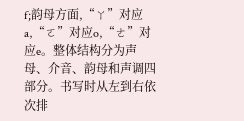f;韵母方面,“ㄚ”对应a,“ㄛ”对应o,“ㄜ”对应e。整体结构分为声母、介音、韵母和声调四部分。书写时从左到右依次排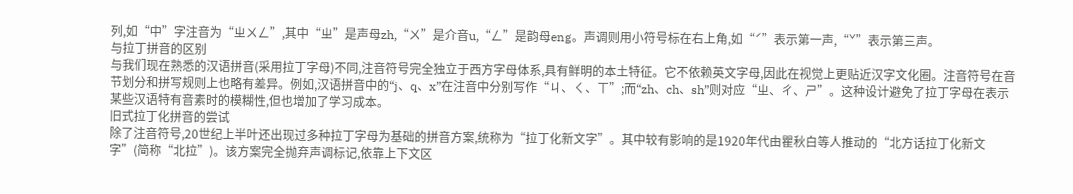列,如“中”字注音为“ㄓㄨㄥ”,其中“ㄓ”是声母zh,“ㄨ”是介音u,“ㄥ”是韵母eng。声调则用小符号标在右上角,如“ˊ”表示第一声,“ˇ”表示第三声。
与拉丁拼音的区别
与我们现在熟悉的汉语拼音(采用拉丁字母)不同,注音符号完全独立于西方字母体系,具有鲜明的本土特征。它不依赖英文字母,因此在视觉上更贴近汉字文化圈。注音符号在音节划分和拼写规则上也略有差异。例如,汉语拼音中的“j、q、x”在注音中分别写作“ㄐ、ㄑ、ㄒ”;而“zh、ch、sh”则对应“ㄓ、ㄔ、ㄕ”。这种设计避免了拉丁字母在表示某些汉语特有音素时的模糊性,但也增加了学习成本。
旧式拉丁化拼音的尝试
除了注音符号,20世纪上半叶还出现过多种拉丁字母为基础的拼音方案,统称为“拉丁化新文字”。其中较有影响的是1920年代由瞿秋白等人推动的“北方话拉丁化新文字”(简称“北拉”)。该方案完全抛弃声调标记,依靠上下文区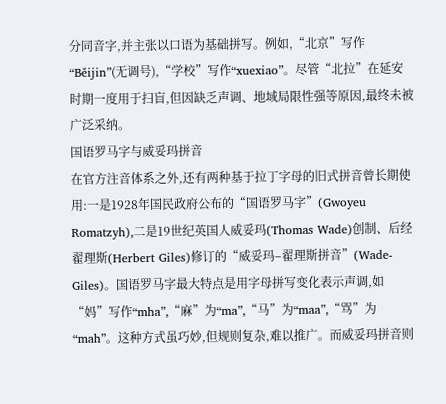分同音字,并主张以口语为基础拼写。例如,“北京”写作“Běijin”(无调号),“学校”写作“xuexiao”。尽管“北拉”在延安时期一度用于扫盲,但因缺乏声调、地域局限性强等原因,最终未被广泛采纳。
国语罗马字与威妥玛拼音
在官方注音体系之外,还有两种基于拉丁字母的旧式拼音曾长期使用:一是1928年国民政府公布的“国语罗马字”(Gwoyeu Romatzyh),二是19世纪英国人威妥玛(Thomas Wade)创制、后经翟理斯(Herbert Giles)修订的“威妥玛–翟理斯拼音”(Wade-Giles)。国语罗马字最大特点是用字母拼写变化表示声调,如“妈”写作“mha”,“麻”为“ma”,“马”为“maa”,“骂”为“mah”。这种方式虽巧妙,但规则复杂,难以推广。而威妥玛拼音则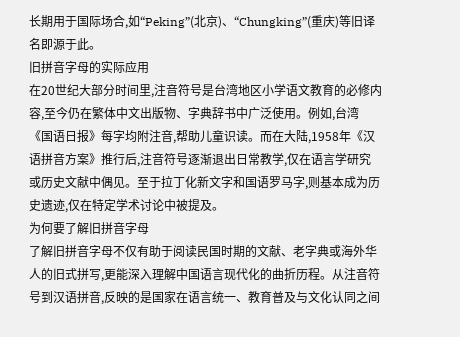长期用于国际场合,如“Peking”(北京)、“Chungking”(重庆)等旧译名即源于此。
旧拼音字母的实际应用
在20世纪大部分时间里,注音符号是台湾地区小学语文教育的必修内容,至今仍在繁体中文出版物、字典辞书中广泛使用。例如,台湾《国语日报》每字均附注音,帮助儿童识读。而在大陆,1958年《汉语拼音方案》推行后,注音符号逐渐退出日常教学,仅在语言学研究或历史文献中偶见。至于拉丁化新文字和国语罗马字,则基本成为历史遗迹,仅在特定学术讨论中被提及。
为何要了解旧拼音字母
了解旧拼音字母不仅有助于阅读民国时期的文献、老字典或海外华人的旧式拼写,更能深入理解中国语言现代化的曲折历程。从注音符号到汉语拼音,反映的是国家在语言统一、教育普及与文化认同之间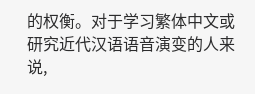的权衡。对于学习繁体中文或研究近代汉语语音演变的人来说,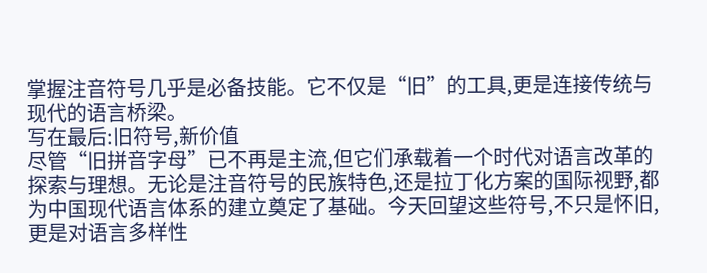掌握注音符号几乎是必备技能。它不仅是“旧”的工具,更是连接传统与现代的语言桥梁。
写在最后:旧符号,新价值
尽管“旧拼音字母”已不再是主流,但它们承载着一个时代对语言改革的探索与理想。无论是注音符号的民族特色,还是拉丁化方案的国际视野,都为中国现代语言体系的建立奠定了基础。今天回望这些符号,不只是怀旧,更是对语言多样性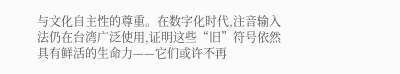与文化自主性的尊重。在数字化时代,注音输入法仍在台湾广泛使用,证明这些“旧”符号依然具有鲜活的生命力——它们或许不再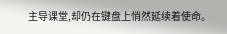主导课堂,却仍在键盘上悄然延续着使命。